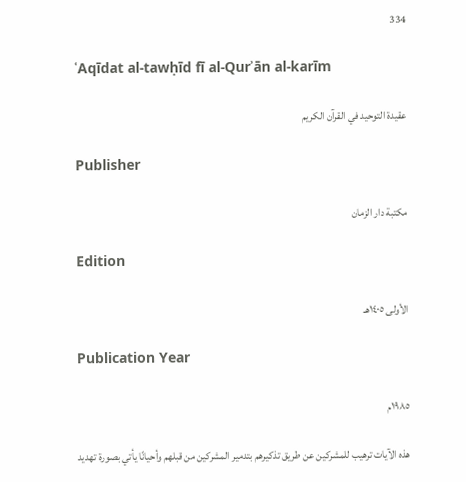334

ʿAqīdat al-tawḥīd fī al-Qurʾān al-karīm

عقيدة التوحيد في القرآن الكريم

Publisher

مكتبة دار الزمان

Edition

الأولى ١٤٠٥هـ

Publication Year

١٩٨٥م

هذه الآيات ترهيب للمشركين عن طريق تذكيرهم بتدمير المشركين من قبلهم وأحيانًا يأتي بصورة تهديد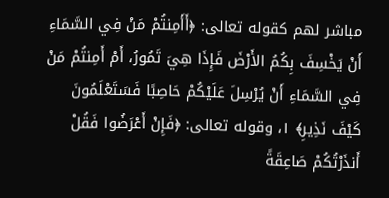مباشر لهم كقوله تعالى: ﴿أَأَمِنتُمْ مَنْ فِي السَّمَاءِ أَنْ يَخْسِفَ بِكُمُ الأَرْضَ فَإِذَا هِيَ تَمُورُ، أَمْ أَمِنتُمْ مَنْ فِي السَّمَاءِ أَنْ يُرْسِلَ عَلَيْكُمْ حَاصِبًا فَسَتَعْلَمُونَ كَيْفَ نَذِيرِ﴾ ١، وقوله تعالى: ﴿فَإِنْ أَعْرَضُوا فَقُلْ أَنذَرْتُكُمْ صَاعِقَةً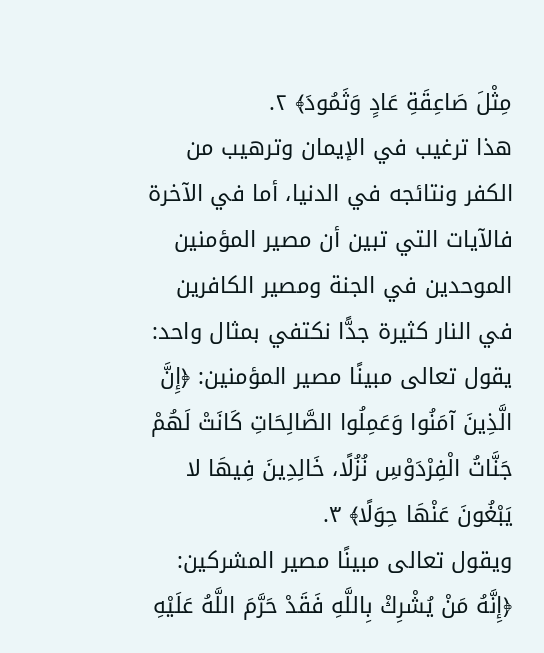مِثْلَ صَاعِقَةِ عَادٍ وَثَمُودَ﴾ ٢.
هذا ترغيب في الإيمان وترهيب من الكفر ونتائجه في الدنيا، أما في الآخرة فالآيات التي تبين أن مصير المؤمنين الموحدين في الجنة ومصير الكافرين في النار كثيرة جدًّا نكتفي بمثال واحد:
يقول تعالى مبينًا مصير المؤمنين: ﴿إِنَّ الَّذِينَ آمَنُوا وَعَمِلُوا الصَّالِحَاتِ كَانَتْ لَهُمْ جَنَّاتُ الْفِرْدَوْسِ نُزُلًا، خَالِدِينَ فِيهَا لا يَبْغُونَ عَنْهَا حِوَلًا﴾ ٣.
ويقول تعالى مبينًا مصير المشركين: ﴿إِنَّهُ مَنْ يُشْرِكْ بِاللَّهِ فَقَدْ حَرَّمَ اللَّهُ عَلَيْهِ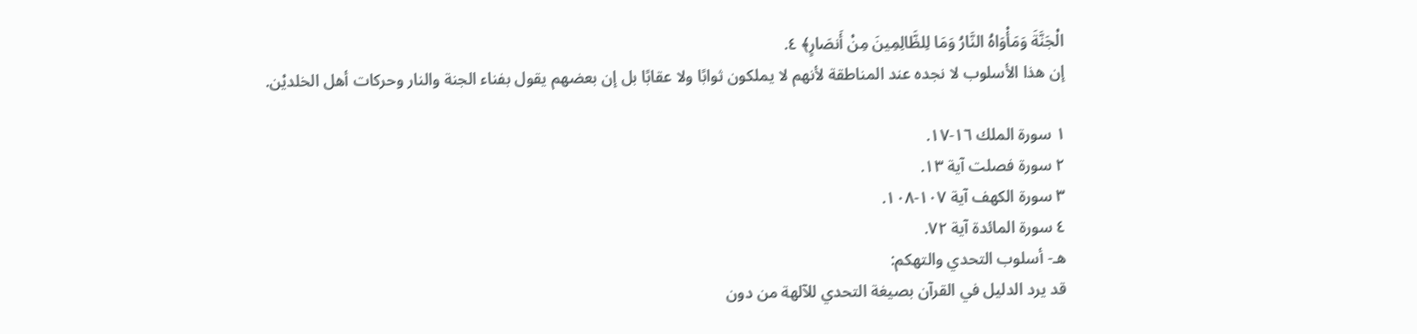الْجَنَّةَ وَمَأْوَاهُ النَّارُ وَمَا لِلظَّالِمِينَ مِنْ أَنصَارٍ﴾ ٤.
إن هذا الأسلوب لا نجده عند المناطقة لأنهم لا يملكون ثوابًا ولا عقابًا بل إن بعضهم يقول بفناء الجنة والنار وحركات أهل الخلديْن.

١ سورة الملك ١٦-١٧.
٢ سورة فصلت آية ١٣.
٣ سورة الكهف آية ١٠٧-١٠٨.
٤ سورة المائدة آية ٧٢.
هـ- أسلوب التحدي والتهكم:
قد يرد الدليل في القرآن بصيغة التحدي للآلهة من دون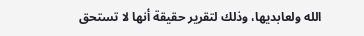الله ولعابديها، وذلك لتقرير حقيقة أنها لا تستحق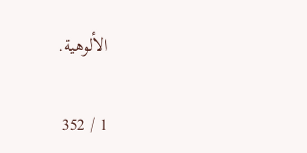الألوهية.

1 / 352